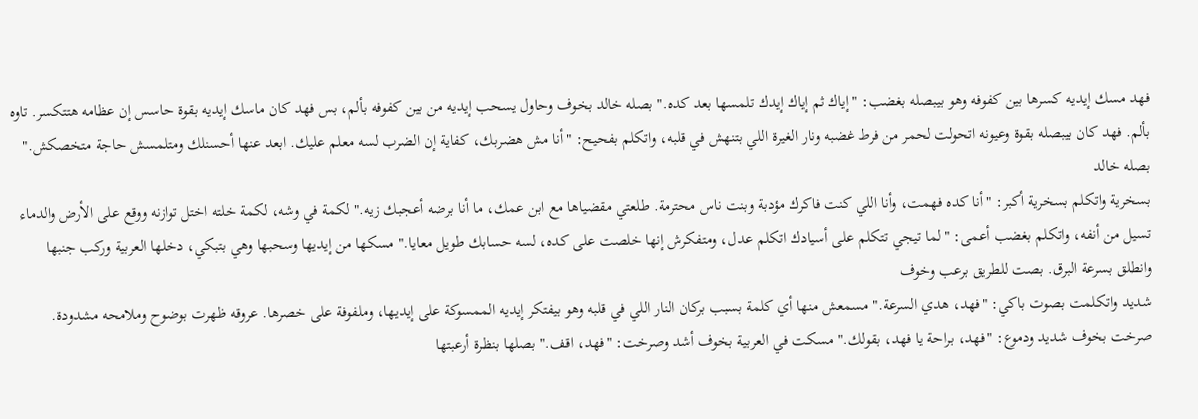فهد مسك إيديه كسرها بين كفوفه وهو بيبصله بغضب: "إياك ثم إياك إيدك تلمسها بعد كده." بصله خالد بخوف وحاول يسحب إيديه من بين كفوفه بألم، بس فهد كان ماسك إيديه بقوة حاسس إن عظامه هتتكسر. تاوه بألم. فهد كان بيبصله بقوة وعيونه اتحولت لحمر من فرط غضبه ونار الغيرة اللي بتنهش في قلبه، واتكلم بفحيح: "أنا مش هضربك، كفاية إن الضرب لسه معلم عليك. ابعد عنها أحسنلك ومتلمسش حاجة متخصكش." بصله خالد
بسخرية واتكلم بسخرية أكبر: "أنا كده فهمت، وأنا اللي كنت فاكرك مؤدبة وبنت ناس محترمة. طلعتي مقضياها مع ابن عمك، ما أنا برضه أعجبك زيه." لكمة في وشه، لكمة خلته اختل توازنه ووقع على الأرض والدماء تسيل من أنفه، واتكلم بغضب أعمى: "لما تيجي تتكلم على أسيادك اتكلم عدل، ومتفكرش إنها خلصت على كده، لسه حسابك طويل معايا." مسكها من إيديها وسحبها وهي بتبكي، دخلها العربية وركب جنبها وانطلق بسرعة البرق. بصت للطريق برعب وخوف
شديد واتكلمت بصوت باكي: "فهد، هدي السرعة." مسمعش منها أي كلمة بسبب بركان النار اللي في قلبه وهو بيفتكر إيديه الممسوكة على إيديها، وملفوفة على خصرها. عروقه ظهرت بوضوح وملامحه مشدودة. صرخت بخوف شديد ودموع: "فهد، براحة يا فهد، بقولك." مسكت في العربية بخوف أشد وصرخت: "فهد، اقف." بصلها بنظرة أرعبتها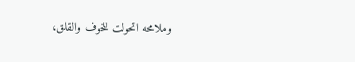وملامحه اتحولت للخوف والقلق،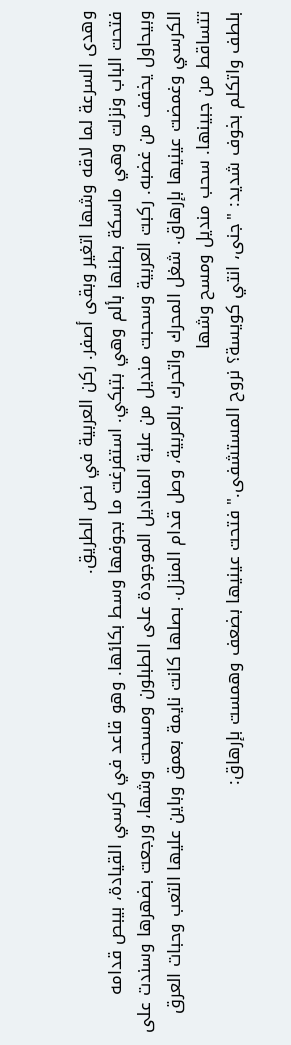وهدى السرعة لما لاقه وشها اتغير وبقى أصفر. ركن العربية في نص الطريق.
فتحت الباب ونزلت وهي ماسكة بطنها بألم وهي بتبكي. استفرغت ما بجوفها وسط بكائها. وهو قاعد في كرسي القيادة، بيبص قدامه وبيحاول يخفف من غضبه. ركبت العربية وسحبت منديل من علبة المناديل الموجودة على الطبلون ومسحت وشها، ورجعت بضهرها وسندت على الكرسي وغمضت عينيها بإرهاق. شغل المحرك واتحرك بالعربية، وصل قدام المنزل. بصلها كانت نايمة بعمق وباين عليها التعب وحبات العرق تتساقط من جبينها. سحب منديل ومسح وشها
بلطف واتكلم بخوف شديد: "جنى، انتي كويسة؟ نروح المستشفى." فتحت عينيها بضعف وهمست بإرهاق: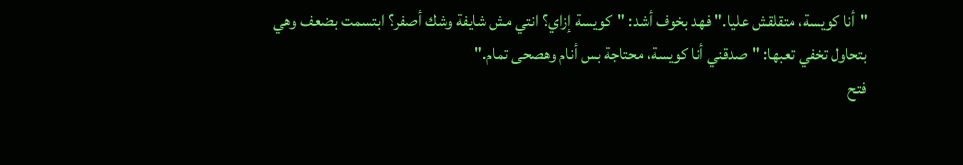"أنا كويسة، متقلقش عليا." فهد بخوف أشد: "كويسة إزاي؟ انتي مش شايفة وشك أصفر؟ ابتسمت بضعف وهي بتحاول تخفي تعبها: "صدقني أنا كويسة، محتاجة بس أنام وهصحى تمام."
فتح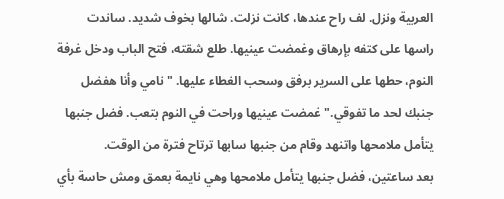العربية ونزل. لف راح عندها، كانت نزلت. شالها بخوف شديد. ساندت راسها على كتفه بإرهاق وغمضت عينيها. طلع شقته، فتح الباب ودخل غرفة النوم، حطها على السرير برفق وسحب الغطاء عليها. "نامي وأنا هفضل جنبك لحد ما تفوقي." غمضت عينيها وراحت في النوم بتعب. فضل جنبها يتأمل ملامحها واتنهد وقام من جنبها سابها ترتاح فترة من الوقت.
بعد ساعتين، فضل جنبها يتأمل ملامحها وهي نايمة بعمق ومش حاسة بأي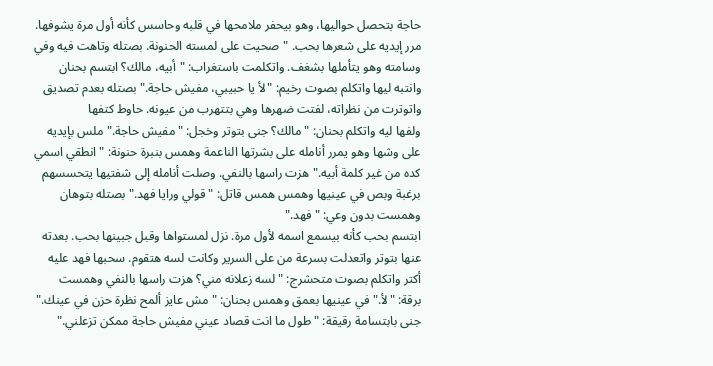حاجة بتحصل حواليها، وهو بيحفر ملامحها في قلبه وحاسس كأنه أول مرة يشوفها. مرر إيديه على شعرها بحب. "صحيت على لمسته الحنونة. بصتله وتاهت فيه وفي وسامته وهو يتأملها بشغف. واتكلمت باستغراب: "أبيه، مالك؟ ابتسم بحنان وانتبه ليها واتكلم بصوت رخيم: "لأ يا حبيبي، مفيش حاجة." بصتله بعدم تصديق واتوترت من نظراته، لفتت ضهرها وهي بتتهرب من عيونه. حاوط كتفها
ولفها ليه واتكلم بحنان: "مالك؟ جنى بتوتر وخجل: "مفيش حاجة." ملس بإيديه على وشها وهو يمرر أنامله على بشرتها الناعمة وهمس بنبرة حنونة: "انطقي اسمي كده من غير كلمة أبيه." هزت راسها بالنفي. وصلت أنامله إلى شفتيها يتحسسهم برغبة وبص في عينيها وهمس همس قاتل: "قولي ورايا فهد." بصتله بتوهان وهمست بدون وعي: "فهد."
ابتسم بحب كأنه بيسمع اسمه لأول مرة. نزل لمستواها وقبل جبينها بحب. بعدته عنها بتوتر واتعدلت بسرعة من على السرير وكانت لسه هتقوم. سحبها فهد عليه أكتر واتكلم بصوت متحشرج: "لسه زعلانه مني؟ هزت راسها بالنفي وهمست برقة: "لأ." في عينيها بعمق وهمس بحنان: "مش عايز ألمح نظرة حزن في عينك." جنى بابتسامة رقيقة: "طول ما انت قصاد عيني مفيش حاجة ممكن تزعلني."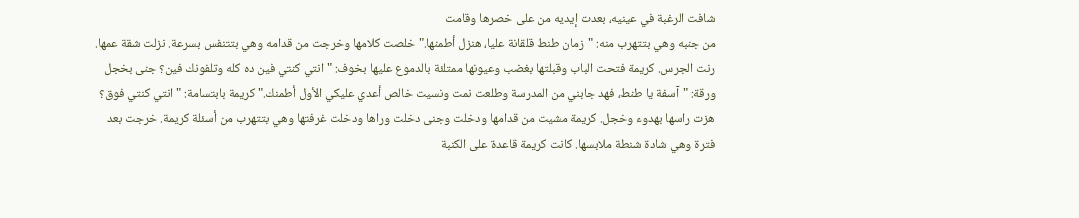شافت الرغبة في عينيه، بعدت إيديه من على خصرها وقامت
من جنبه وهي بتتهرب منه: "زمان طنط قلقانة عليا، هنزل أطمنها." خلصت كلامها وخرجت من قدامه وهي بتتنفس بسرعة. نزلت شقة عمها. رنت الجرس. كريمة فتحت الباب وقبلتها بغضب وعيونها ممتلئة بالدموع عليها بخوف: "انتي كنتي فين ده كله وتلفونك فين؟ جنى بخجل ورقة: "آسفة يا طنط، فهد جابني من المدرسة وطلعت نمت ونسيت خالص أعدي عليكي الأول أطمنك." كريمة بابتسامة: "انتي كنتي فوق؟
هزت راسها بهدوء وخجل. كريمة مشيت من قدامها ودخلت وجنى دخلت وراها ودخلت غرفتها وهي بتتهرب من أسئلة كريمة. خرجت بعد فترة وهي شادة شنطة ملابسها. كانت كريمة قاعدة على الكنبة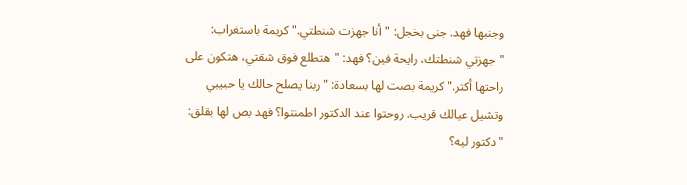وجنبها فهد. جنى بخجل: "أنا جهزت شنطتي." كريمة باستغراب: "جهزتي شنطتك، رايحة فين؟ فهد: "هتطلع فوق شقتي، هتكون على راحتها أكتر." كريمة بصت لها بسعادة: "ربنا يصلح حالك يا حبيبي وتشيل عيالك قريب. روحتوا عند الدكتور اطمنتوا؟ فهد بص لها بقلق: "دكتور ليه؟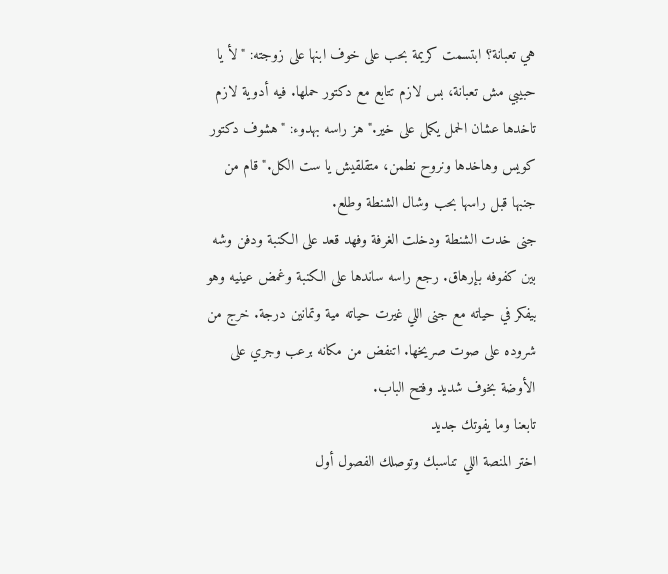هي تعبانة؟ ابتسمت كريمة بحب على خوف ابنها على زوجته: "لأ يا حبيبي مش تعبانة، بس لازم تتابع مع دكتور حملها. فيه أدوية لازم تاخدها عشان الحمل يكمل على خير." هز راسه بهدوء: "هشوف دكتور كويس وهاخدها ونروح نطمن، متقلقيش يا ست الكل." قام من جنبها قبل راسها بحب وشال الشنطة وطلع.
جنى خدت الشنطة ودخلت الغرفة وفهد قعد على الكنبة ودفن وشه بين كفوفه بإرهاق. رجع راسه ساندها على الكنبة وغمض عينيه وهو بيفكر في حياته مع جنى اللي غيرت حياته مية وتمانين درجة. خرج من شروده على صوت صريخها. اتنفض من مكانه برعب وجري على الأوضة بخوف شديد وفتح الباب.
تابعنا وما يفوتك جديد
اختر المنصة اللي تناسبك وتوصلك الفصول أول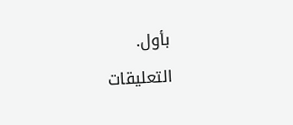بأول.
التعليقات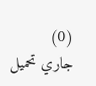(0)
جاري تحميل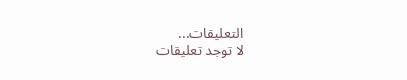التعليقات...
لا توجد تعليقات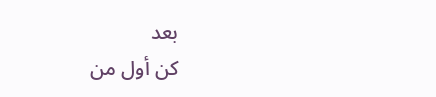بعد
كن أول من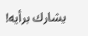يشارك برأيه!